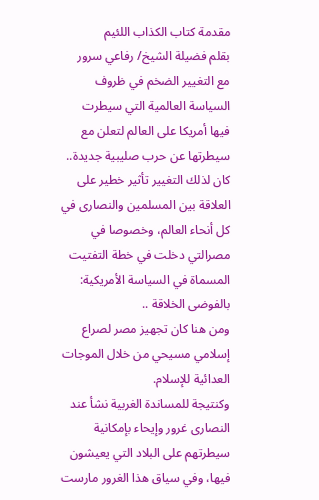مقدمة كتاب الكذاب اللئيم
بقلم فضيلة الشيخ/ رفاعي سرور
مع التغيير الضخم في ظروف السياسة العالمية التي سيطرت فيها أمريكا على العالم لتعلن مع سيطرتها عن حرب صليبية جديدة.. كان لذلك التغيير تأثير خطير على العلاقة بين المسلمين والنصارى في كل أنحاء العالم، وخصوصا في مصرالتي دخلت في خطة التفتيت المسماة في السياسة الأمريكية: بالفوضى الخلاقة ..
ومن هنا كان تجهيز مصر لصراع إسلامي مسيحي من خلال الموجات العدائية للإسلام.
وكنتيجة للمساندة الغربية نشأ عند النصارى غرور وإيحاء بإمكانية سيطرتهم على البلاد التي يعيشون فيها، وفي سياق هذا الغرور مارست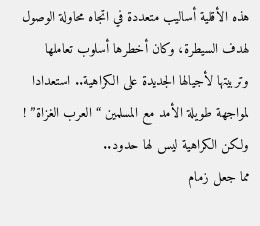هذه الأقلية أساليب متعددة في اتجاه محاولة الوصول لهدف السيطرة، وكان أخطرها أسلوب تعاملها وتربيتها لأجيالها الجديدة على الكراهية.. استعدادا لمواجهة طويلة الأمد مع المسلمين “العرب الغزاة” !
ولكن الكراهية ليس لها حدود..
مما جعل زمام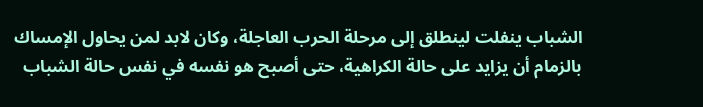الشباب ينفلت لينطلق إلى مرحلة الحرب العاجلة، وكان لابد لمن يحاول الإمساك بالزمام أن يزايد على حالة الكراهية، حتى أصبح هو نفسه في نفس حالة الشباب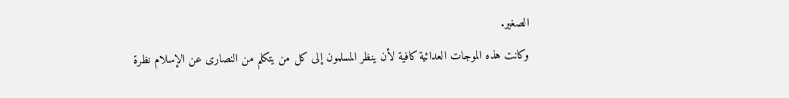الصغير.
وكانت هذه الموجات العدائية كافية لأن ينظر المسلمون إلى كل من يتكلم من النصارى عن الإسلام نظرة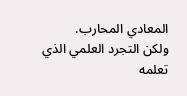المعادي المحارب.
ولكن التجرد العلمي الذي تعلمه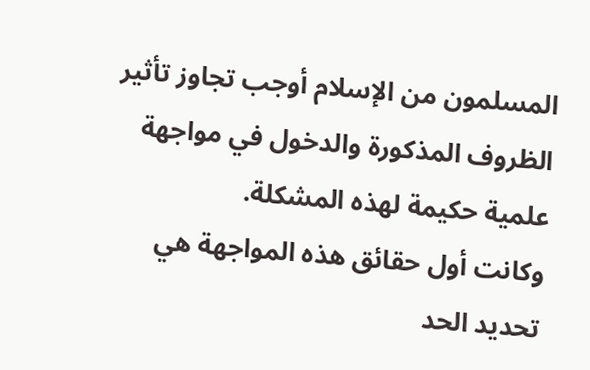المسلمون من الإسلام أوجب تجاوز تأثير الظروف المذكورة والدخول في مواجهة علمية حكيمة لهذه المشكلة.
وكانت أول حقائق هذه المواجهة هي تحديد الحد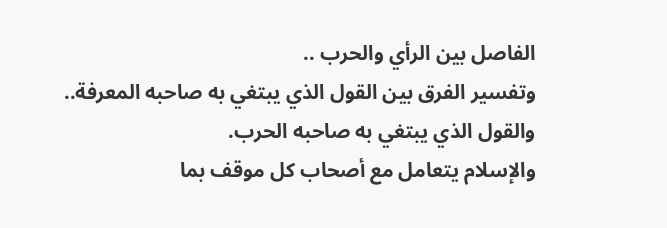الفاصل بين الرأي والحرب ..
وتفسير الفرق بين القول الذي يبتغي به صاحبه المعرفة.. والقول الذي يبتغي به صاحبه الحرب.
والإسلام يتعامل مع أصحاب كل موقف بما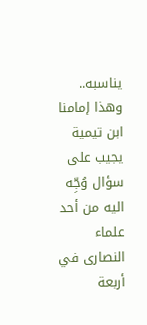يناسبه..
وهذا إمامنا ابن تيمية يجيب على سؤال وُجِّه اليه من أحد علماء النصارى في أربعة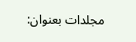مجلدات بعنوان: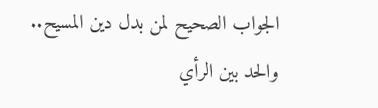الجواب الصحيح لمن بدل دين المسيح..
والحد بين الرأي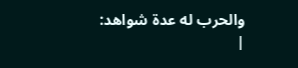والحرب له عدة شواهد:
|